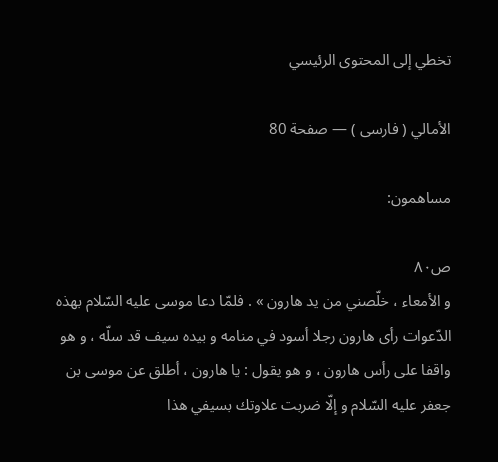تخطي إلى المحتوى الرئيسي

الأمالي ( فارسى ) — صفحة 80

مساهمون:

ص٨٠
و الأمعاء ، خلّصني من يد هارون » . فلمّا دعا موسى عليه السّلام بهذه الدّعوات رأى هارون رجلا أسود في منامه و بيده سيف قد سلّه ، و هو واقفا على رأس هارون ، و هو يقول : يا هارون ، أطلق عن موسى بن جعفر عليه السّلام و إلّا ضربت علاوتك بسيفي هذا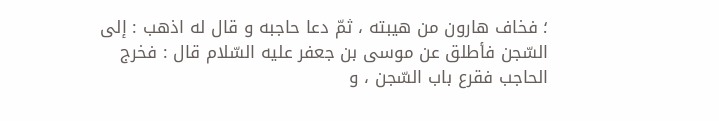؛ فخاف هارون من هيبته ، ثمّ دعا حاجبه و قال له اذهب : إلى السّجن فأطلق عن موسى بن جعفر عليه السّلام قال : فخرج الحاجب فقرع باب السّجن ، و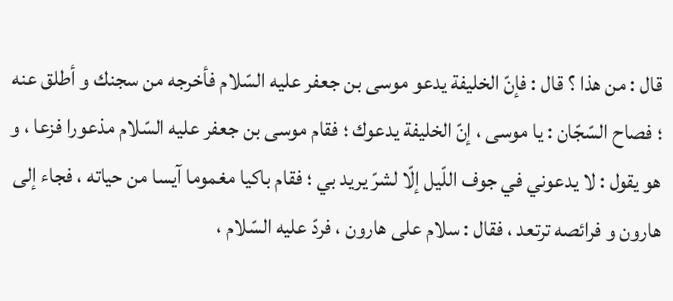قال : من هذا ؟ قال : فإنّ الخليفة يدعو موسى بن جعفر عليه السّلام فأخرجه من سجنك و أطلق عنه ؛ فصاح السّجّان : يا موسى ، إنّ الخليفة يدعوك ؛ فقام موسى بن جعفر عليه السّلام مذعورا فزعا ، و هو يقول : لا يدعوني في جوف اللّيل إلّا لشرّ يريد بي ؛ فقام باكيا مغموما آيسا من حياته ، فجاء إلى هارون و فرائصه ترتعد ، فقال : سلام على هارون ، فردّ عليه السّلام ،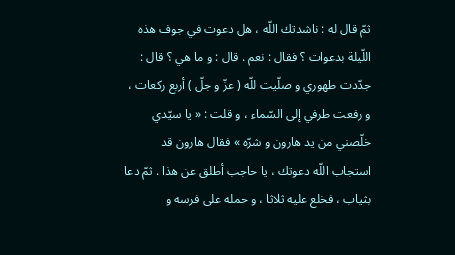ثمّ قال له : ناشدتك اللّه ، هل دعوت في جوف هذه اللّيلة بدعوات ؟ فقال : نعم . قال : و ما هي ؟ قال : جدّدت طهوري و صلّيت للّه ( عزّ و جلّ ) أربع ركعات ، و رفعت طرفي إلى السّماء ، و قلت : « يا سيّدي خلّصني من يد هارون و شرّه » فقال هارون قد استجاب اللّه دعوتك ، يا حاجب أطلق عن هذا . ثمّ دعا بثياب ، فخلع عليه ثلاثا ، و حمله على فرسه و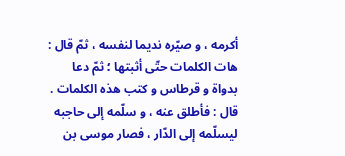أكرمه ، و صيّره نديما لنفسه ، ثمّ قال : هات الكلمات حتّى أثبتها ؛ ثمّ دعا بدواة و قرطاس و كتب هذه الكلمات . قال : فأطلق عنه ، و سلّمه إلى حاجبه ليسلّمه إلى الدّار ، فصار موسى بن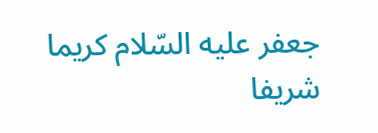جعفر عليه السّلام كريما شريفا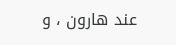عند هارون ، و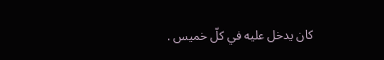كان يدخل عليه في كلّ خميس .